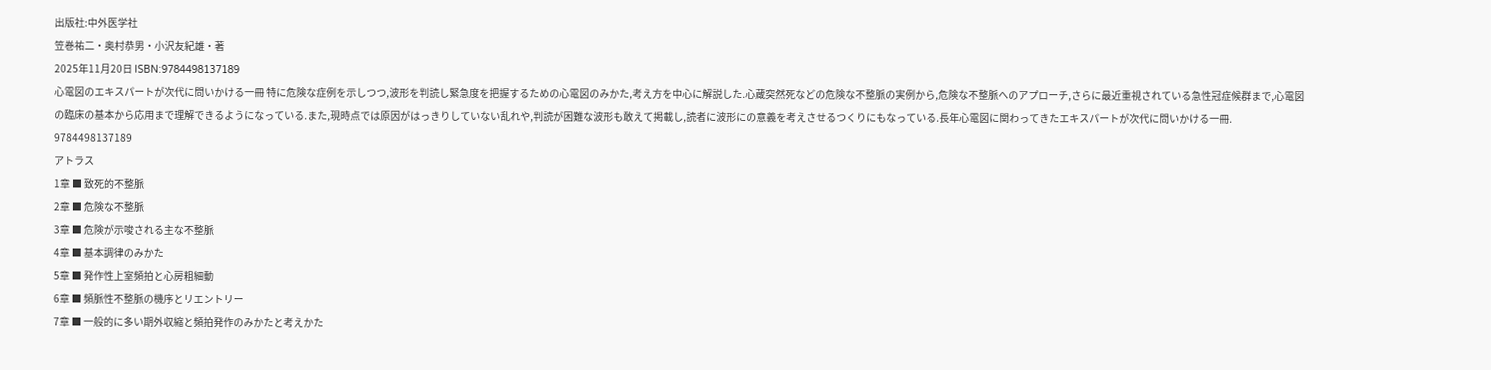出版社:中外医学社
笠巻祐二・奥村恭男・小沢友紀雄・著
2025年11月20日 ISBN:9784498137189
心電図のエキスパートが次代に問いかける一冊 特に危険な症例を示しつつ,波形を判読し緊急度を把握するための心電図のみかた,考え方を中心に解説した.心蔵突然死などの危険な不整脈の実例から,危険な不整脈へのアプローチ,さらに最近重視されている急性冠症候群まで,心電図の臨床の基本から応用まで理解できるようになっている.また,現時点では原因がはっきりしていない乱れや,判読が困難な波形も敢えて掲載し,読者に波形にの意義を考えさせるつくりにもなっている.長年心電図に関わってきたエキスパートが次代に問いかける一冊. 9784498137189
アトラス
1章 ■ 致死的不整脈
2章 ■ 危険な不整脈
3章 ■ 危険が示唆される主な不整脈
4章 ■ 基本調律のみかた
5章 ■ 発作性上室頻拍と心房粗細動
6章 ■ 頻脈性不整脈の機序とリエントリー
7章 ■ 一般的に多い期外収縮と頻拍発作のみかたと考えかた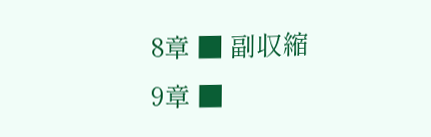8章 ■ 副収縮
9章 ■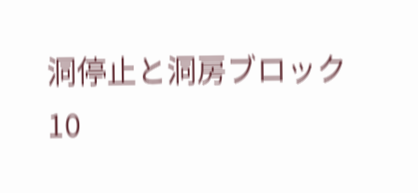洞停止と洞房ブロック
10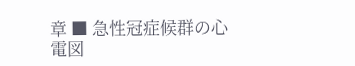章 ■ 急性冠症候群の心電図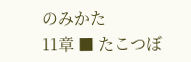のみかた
11章 ■ たこつぼ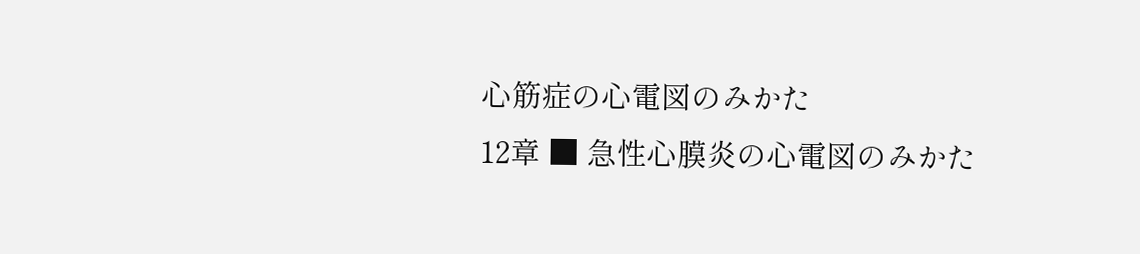心筋症の心電図のみかた
12章 ■ 急性心膜炎の心電図のみかた